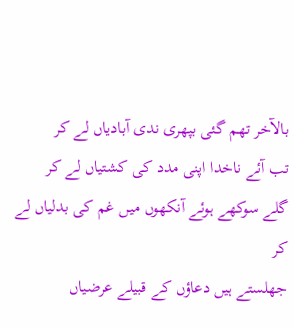بالآخر تھم گئی بپھری ندی آبادیاں لے کر
تب آئے ناخدا اپنی مدد کی کشتیاں لے کر
گلے سوکھے ہوئے آنکھوں میں غم کی بدلیاں لے کر
جھلستے ہیں دعاؤں کے قبیلے عرضیاں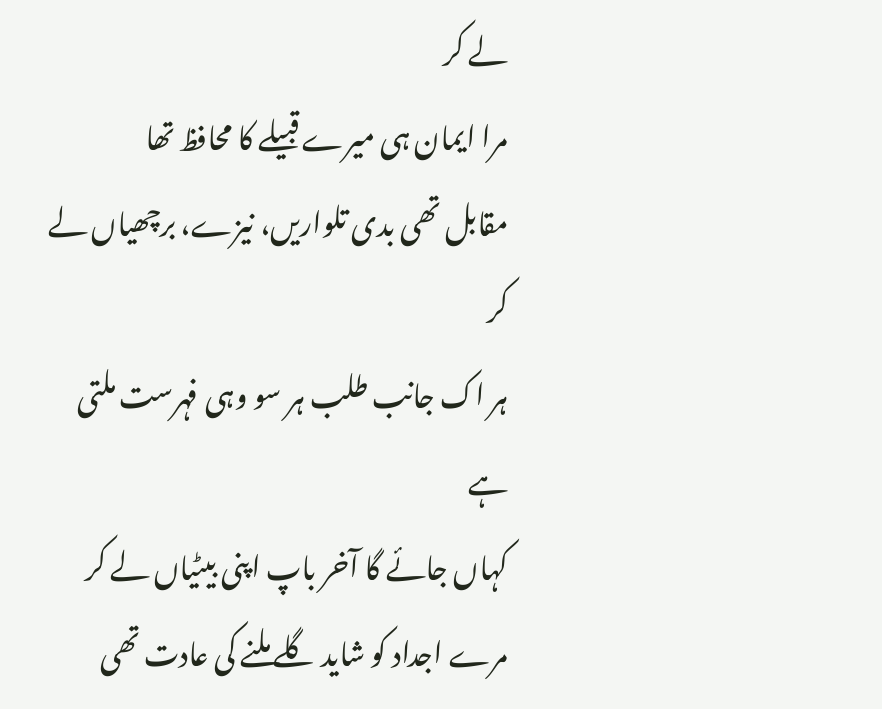لے کر
مرا ایمان ہی میرے قبیلے کا محافظ تھا
مقابل تھی بدی تلواریں، نیزے، برچھیاں لے کر
ہر اک جانب طلب ہر سو وہی فہرست ملتی ہے
کہاں جائے گا آخر باپ اپنی بیٹیاں لے کر
مرے اجداد کو شاید گلے ملنے کی عادت تھی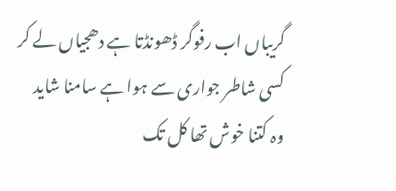گریباں اب رفوگر ڈھونڈتا ہے دھجیاں لے کر
کسی شاطر جواری سے ہوا ہے سامنا شاید
وہ کتنا خوش تھا کل تک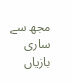مجھ سے ساری بازیاں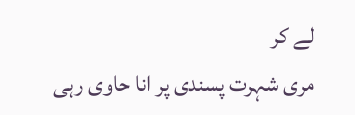لے کر
مری شہرت پسندی پر انا حاوی رہی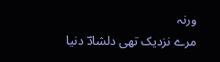ورنہ
مرے نزدیک تھی دلشادؔ دنیا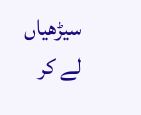سیڑھیاں لے کر